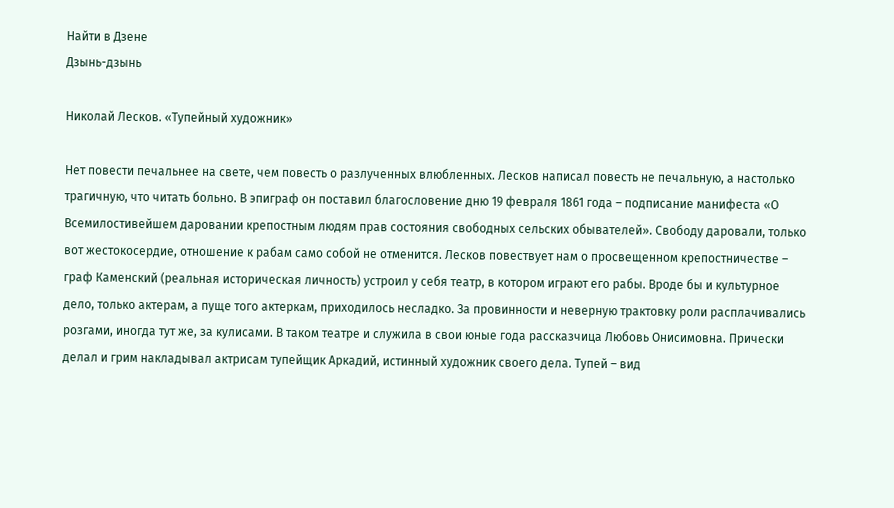Найти в Дзене
Дзынь-дзынь

Николай Лесков. «Тупейный художник»

Нет повести печальнее на свете, чем повесть о разлученных влюбленных. Лесков написал повесть не печальную, а настолько трагичную, что читать больно. В эпиграф он поставил благословение дню 19 февраля 1861 года – подписание манифеста «О Всемилостивейшем даровании крепостным людям прав состояния свободных сельских обывателей». Свободу даровали, только вот жестокосердие, отношение к рабам само собой не отменится. Лесков повествует нам о просвещенном крепостничестве – граф Каменский (реальная историческая личность) устроил у себя театр, в котором играют его рабы. Вроде бы и культурное дело, только актерам, а пуще того актеркам, приходилось несладко. За провинности и неверную трактовку роли расплачивались розгами, иногда тут же, за кулисами. В таком театре и служила в свои юные года рассказчица Любовь Онисимовна. Прически делал и грим накладывал актрисам тупейщик Аркадий, истинный художник своего дела. Тупей – вид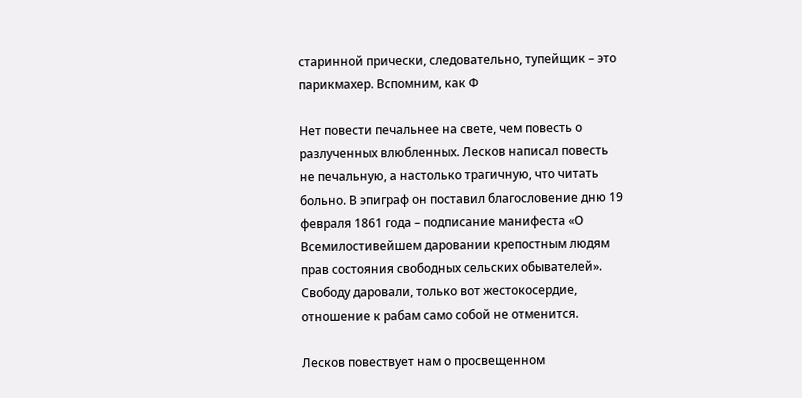старинной прически, следовательно, тупейщик – это парикмахер. Вспомним, как Ф

Нет повести печальнее на свете, чем повесть о разлученных влюбленных. Лесков написал повесть не печальную, а настолько трагичную, что читать больно. В эпиграф он поставил благословение дню 19 февраля 1861 года – подписание манифеста «О Всемилостивейшем даровании крепостным людям прав состояния свободных сельских обывателей». Свободу даровали, только вот жестокосердие, отношение к рабам само собой не отменится.

Лесков повествует нам о просвещенном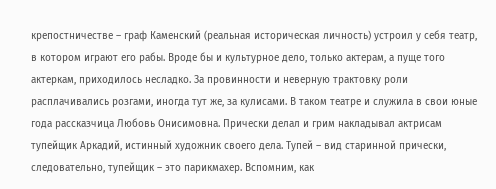крепостничестве – граф Каменский (реальная историческая личность) устроил у себя театр, в котором играют его рабы. Вроде бы и культурное дело, только актерам, а пуще того актеркам, приходилось несладко. За провинности и неверную трактовку роли расплачивались розгами, иногда тут же, за кулисами. В таком театре и служила в свои юные года рассказчица Любовь Онисимовна. Прически делал и грим накладывал актрисам тупейщик Аркадий, истинный художник своего дела. Тупей – вид старинной прически, следовательно, тупейщик – это парикмахер. Вспомним, как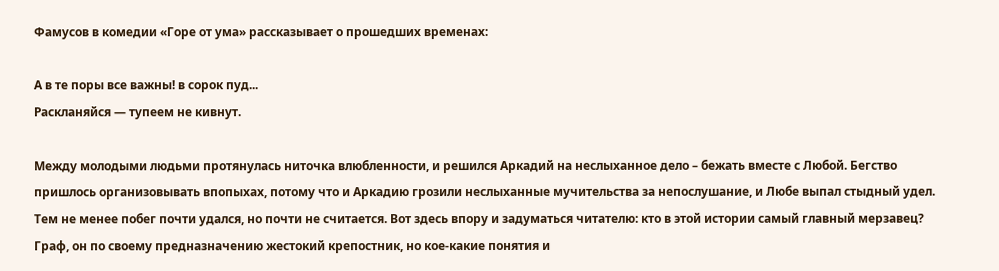Фамусов в комедии «Горе от ума» рассказывает о прошедших временах:

А в те поры все важны! в сорок пуд...
Раскланяйся — тупеем не кивнут.

Между молодыми людьми протянулась ниточка влюбленности, и решился Аркадий на неслыханное дело – бежать вместе с Любой. Бегство пришлось организовывать впопыхах, потому что и Аркадию грозили неслыханные мучительства за непослушание, и Любе выпал стыдный удел. Тем не менее побег почти удался, но почти не считается. Вот здесь впору и задуматься читателю: кто в этой истории самый главный мерзавец? Граф, он по своему предназначению жестокий крепостник, но кое-какие понятия и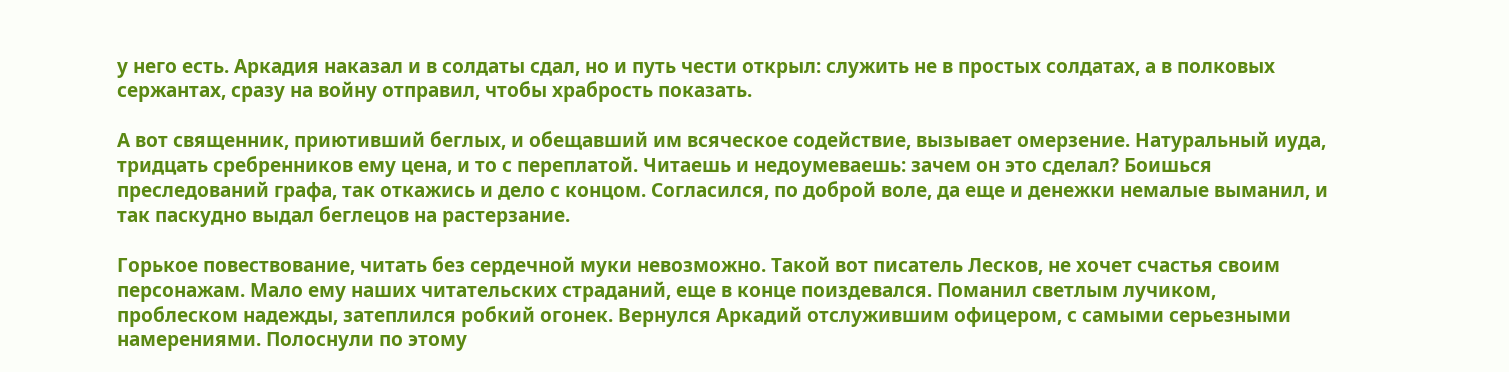у него есть. Аркадия наказал и в солдаты сдал, но и путь чести открыл: служить не в простых солдатах, а в полковых сержантах, сразу на войну отправил, чтобы храбрость показать.

А вот священник, приютивший беглых, и обещавший им всяческое содействие, вызывает омерзение. Натуральный иуда, тридцать сребренников ему цена, и то с переплатой. Читаешь и недоумеваешь: зачем он это сделал? Боишься преследований графа, так откажись и дело с концом. Согласился, по доброй воле, да еще и денежки немалые выманил, и так паскудно выдал беглецов на растерзание.

Горькое повествование, читать без сердечной муки невозможно. Такой вот писатель Лесков, не хочет счастья своим персонажам. Мало ему наших читательских страданий, еще в конце поиздевался. Поманил светлым лучиком, проблеском надежды, затеплился робкий огонек. Вернулся Аркадий отслужившим офицером, с самыми серьезными намерениями. Полоснули по этому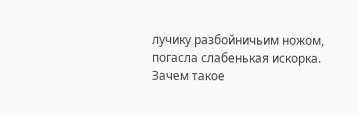лучику разбойничьим ножом, погасла слабенькая искорка. Зачем такое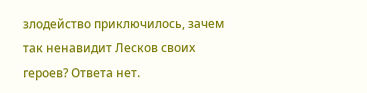злодейство приключилось, зачем так ненавидит Лесков своих героев? Ответа нет.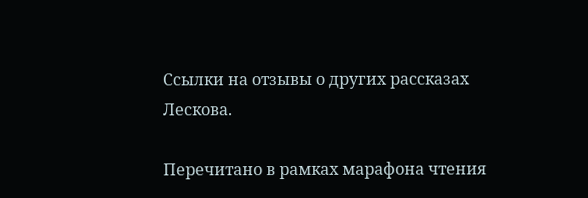Ссылки на отзывы о других рассказах Лескова.

Перечитано в рамках марафона чтения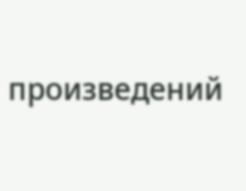произведений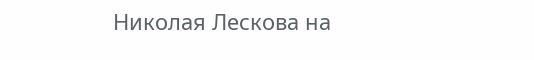Николая Лескова на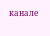канале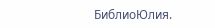БиблиоЮлия.